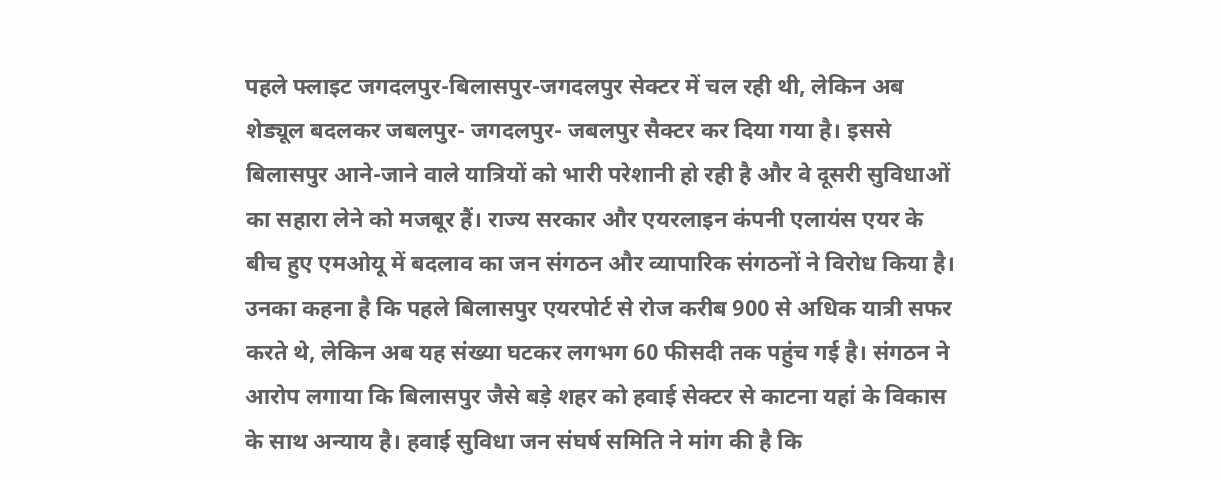पहले फ्लाइट जगदलपुर-बिलासपुर-जगदलपुर सेक्टर में चल रही थी, लेकिन अब शेड्यूल बदलकर जबलपुर- जगदलपुर- जबलपुर सैक्टर कर दिया गया है। इससे बिलासपुर आने-जाने वाले यात्रियों को भारी परेशानी हो रही है और वे दूसरी सुविधाओं का सहारा लेने को मजबूर हैं। राज्य सरकार और एयरलाइन कंपनी एलायंस एयर के बीच हुए एमओयू में बदलाव का जन संगठन और व्यापारिक संगठनों ने विरोध किया है। उनका कहना है कि पहले बिलासपुर एयरपोर्ट से रोज करीब 900 से अधिक यात्री सफर करते थे, लेकिन अब यह संख्या घटकर लगभग 60 फीसदी तक पहुंच गई है। संगठन ने आरोप लगाया कि बिलासपुर जैसे बड़े शहर को हवाई सेक्टर से काटना यहां के विकास के साथ अन्याय है। हवाई सुविधा जन संघर्ष समिति ने मांग की है कि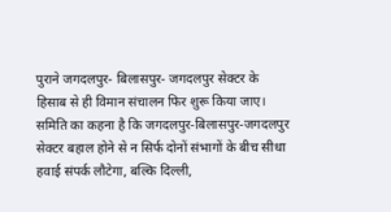पुराने जगदलपुर- बिलासपुर- जगदलपुर सेक्टर के हिसाब से ही विमान संचालन फिर शुरू किया जाए। समिति का कहना है कि जगदलपुर-बिलासपुर-जगदलपुर सेक्टर बहाल होने से न सिर्फ दोनों संभागों के बीच सीधा हवाई संपर्क लौटेगा, बल्कि दिल्ली,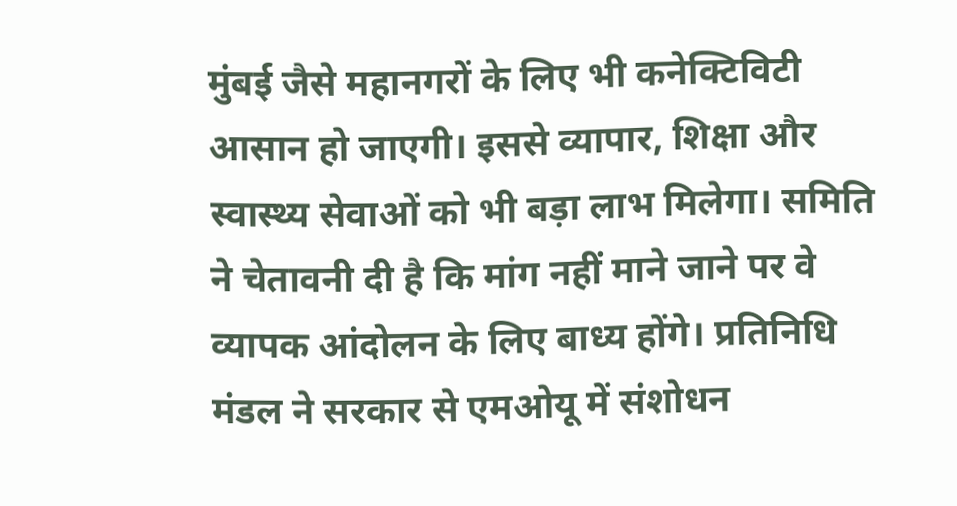मुंबई जैसे महानगरों के लिए भी कनेक्टिविटी आसान हो जाएगी। इससे व्यापार, शिक्षा और स्वास्थ्य सेवाओं को भी बड़ा लाभ मिलेगा। समिति ने चेतावनी दी है कि मांग नहीं माने जाने पर वे व्यापक आंदोलन के लिए बाध्य होंगे। प्रतिनिधि मंडल ने सरकार से एमओयू में संशोधन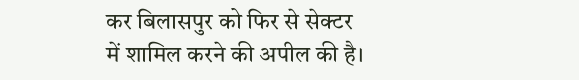कर बिलासपुर को फिर से सेक्टर में शामिल करने की अपील की है।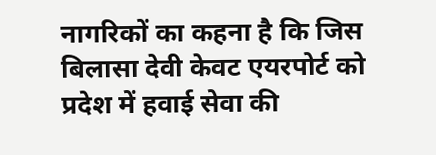नागरिकों का कहना है कि जिस बिलासा देवी केवट एयरपोर्ट को प्रदेश में हवाई सेवा की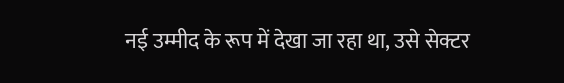नई उम्मीद के रूप में देखा जा रहा था, उसे सेक्टर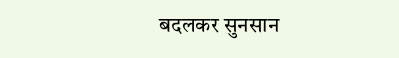बदलकर सुनसान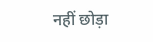नहीं छोड़ा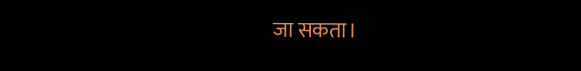जा सकता।